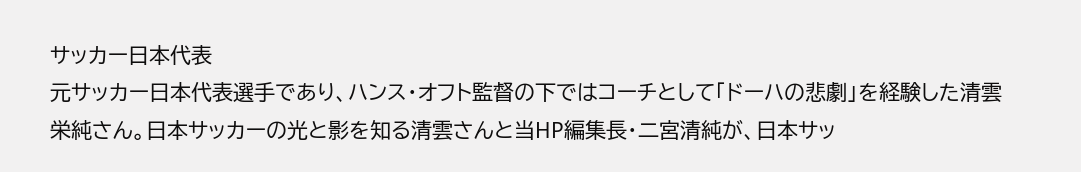サッカー日本代表
元サッカー日本代表選手であり、ハンス・オフト監督の下ではコーチとして「ドーハの悲劇」を経験した清雲栄純さん。日本サッカーの光と影を知る清雲さんと当HP編集長・二宮清純が、日本サッ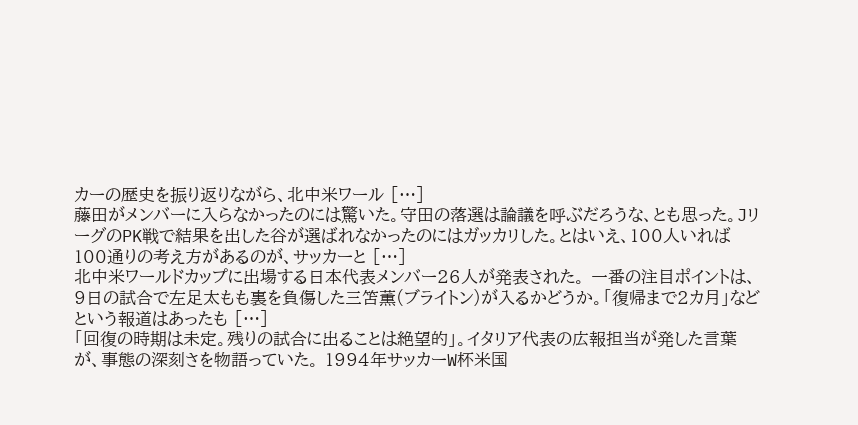カーの歴史を振り返りながら、北中米ワール […]
藤田がメンバーに入らなかったのには驚いた。守田の落選は論議を呼ぶだろうな、とも思った。JリーグのPK戦で結果を出した谷が選ばれなかったのにはガッカリした。とはいえ、100人いれば100通りの考え方があるのが、サッカーと […]
北中米ワールドカップに出場する日本代表メンバー26人が発表された。 一番の注目ポイントは、9日の試合で左足太もも裏を負傷した三笘薫(ブライトン)が入るかどうか。「復帰まで2カ月」などという報道はあったも […]
「回復の時期は未定。残りの試合に出ることは絶望的」。イタリア代表の広報担当が発した言葉が、事態の深刻さを物語っていた。 1994年サッカーW杯米国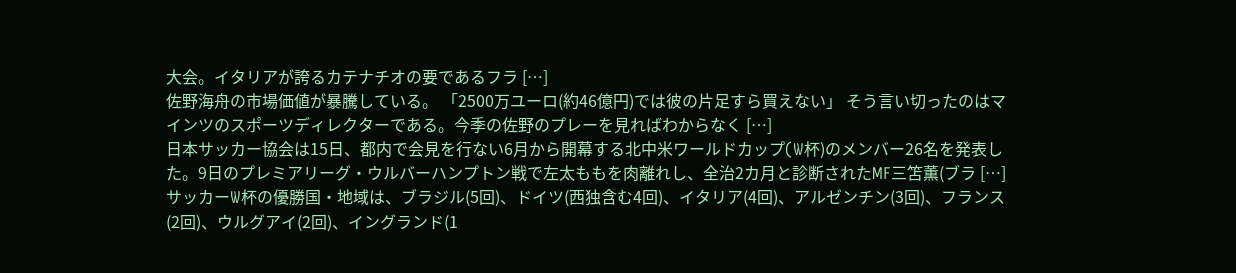大会。イタリアが誇るカテナチオの要であるフラ […]
佐野海舟の市場価値が暴騰している。 「2500万ユーロ(約46億円)では彼の片足すら買えない」 そう言い切ったのはマインツのスポーツディレクターである。今季の佐野のプレーを見ればわからなく […]
日本サッカー協会は15日、都内で会見を行ない6月から開幕する北中米ワールドカップ(W杯)のメンバー26名を発表した。9日のプレミアリーグ・ウルバーハンプトン戦で左太ももを肉離れし、全治2カ月と診断されたMF三笘薫(ブラ […]
サッカーW杯の優勝国・地域は、ブラジル(5回)、ドイツ(西独含む4回)、イタリア(4回)、アルゼンチン(3回)、フランス(2回)、ウルグアイ(2回)、イングランド(1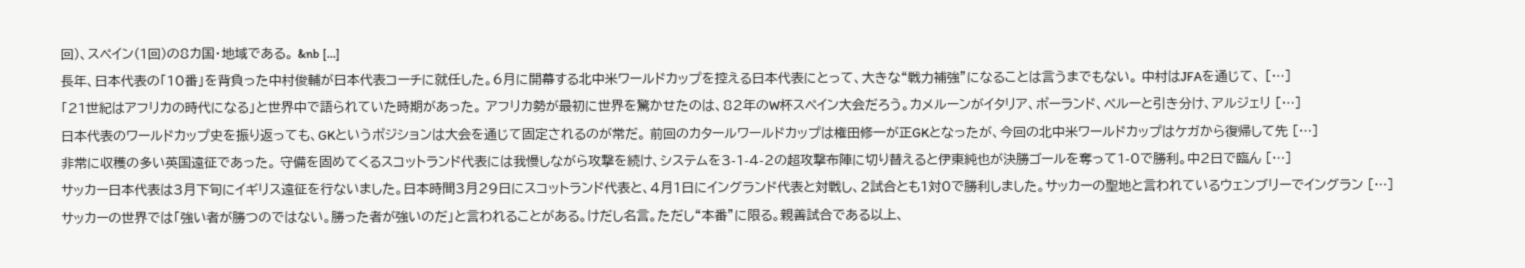回)、スペイン(1回)の8カ国・地域である。 &nb […]
長年、日本代表の「10番」を背負った中村俊輔が日本代表コーチに就任した。6月に開幕する北中米ワールドカップを控える日本代表にとって、大きな“戦力補強”になることは言うまでもない。 中村はJFAを通じて、 […]
「21世紀はアフリカの時代になる」と世界中で語られていた時期があった。 アフリカ勢が最初に世界を驚かせたのは、82年のW杯スペイン大会だろう。カメルーンがイタリア、ポーランド、ペルーと引き分け、アルジェリ […]
日本代表のワールドカップ史を振り返っても、GKというポジションは大会を通じて固定されるのが常だ。 前回のカタールワールドカップは権田修一が正GKとなったが、今回の北中米ワールドカップはケガから復帰して先 […]
非常に収穫の多い英国遠征であった。 守備を固めてくるスコットランド代表には我慢しながら攻撃を続け、システムを3-1-4-2の超攻撃布陣に切り替えると伊東純也が決勝ゴールを奪って1-0で勝利。中2日で臨ん […]
サッカー日本代表は3月下旬にイギリス遠征を行ないました。日本時間3月29日にスコットランド代表と、4月1日にイングランド代表と対戦し、2試合とも1対0で勝利しました。サッカーの聖地と言われているウェンブリーでイングラン […]
サッカーの世界では「強い者が勝つのではない。勝った者が強いのだ」と言われることがある。けだし名言。ただし“本番”に限る。親善試合である以上、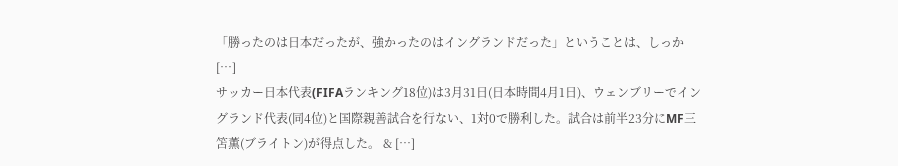「勝ったのは日本だったが、強かったのはイングランドだった」ということは、しっか […]
サッカー日本代表(FIFAランキング18位)は3月31日(日本時間4月1日)、ウェンブリーでイングランド代表(同4位)と国際親善試合を行ない、1対0で勝利した。試合は前半23分にMF三笘薫(ブライトン)が得点した。 & […]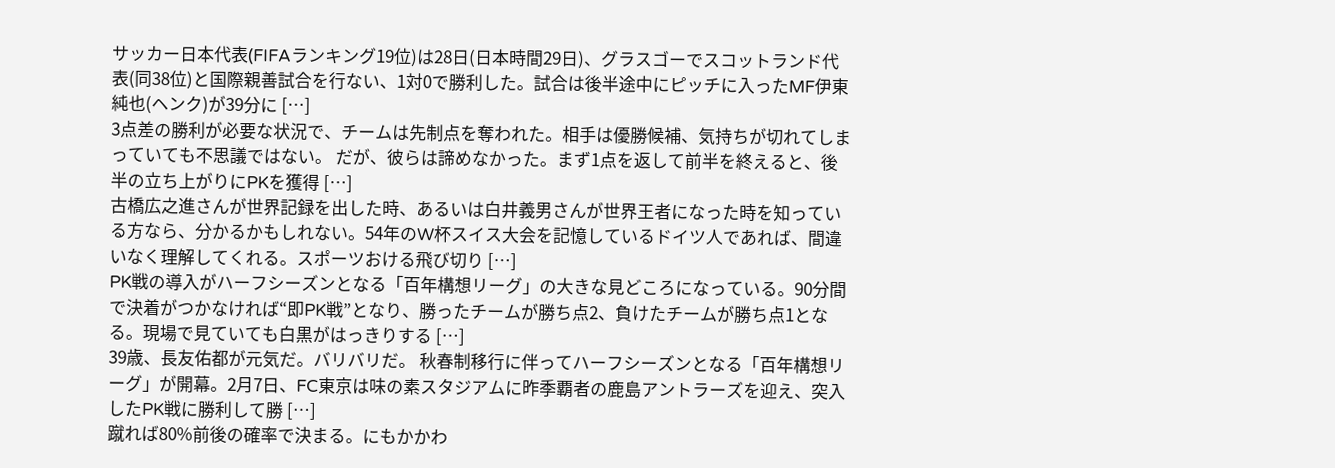サッカー日本代表(FIFAランキング19位)は28日(日本時間29日)、グラスゴーでスコットランド代表(同38位)と国際親善試合を行ない、1対0で勝利した。試合は後半途中にピッチに入ったMF伊東純也(ヘンク)が39分に […]
3点差の勝利が必要な状況で、チームは先制点を奪われた。相手は優勝候補、気持ちが切れてしまっていても不思議ではない。 だが、彼らは諦めなかった。まず1点を返して前半を終えると、後半の立ち上がりにPKを獲得 […]
古橋広之進さんが世界記録を出した時、あるいは白井義男さんが世界王者になった時を知っている方なら、分かるかもしれない。54年のW杯スイス大会を記憶しているドイツ人であれば、間違いなく理解してくれる。スポーツおける飛び切り […]
PK戦の導入がハーフシーズンとなる「百年構想リーグ」の大きな見どころになっている。90分間で決着がつかなければ“即PK戦”となり、勝ったチームが勝ち点2、負けたチームが勝ち点1となる。現場で見ていても白黒がはっきりする […]
39歳、長友佑都が元気だ。バリバリだ。 秋春制移行に伴ってハーフシーズンとなる「百年構想リーグ」が開幕。2月7日、FC東京は味の素スタジアムに昨季覇者の鹿島アントラーズを迎え、突入したPK戦に勝利して勝 […]
蹴れば80%前後の確率で決まる。にもかかわ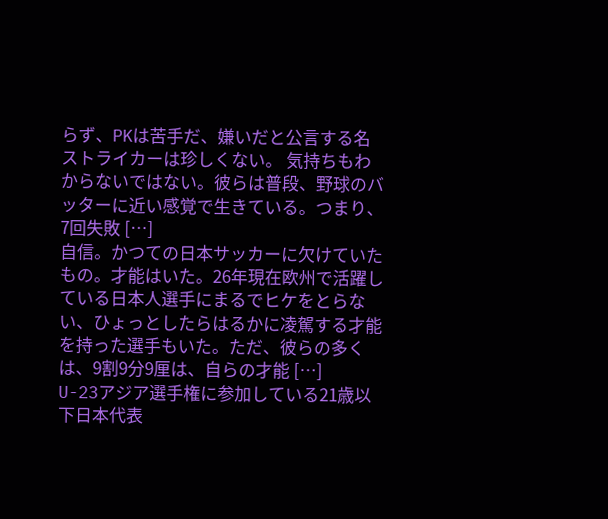らず、PKは苦手だ、嫌いだと公言する名ストライカーは珍しくない。 気持ちもわからないではない。彼らは普段、野球のバッターに近い感覚で生きている。つまり、7回失敗 […]
自信。かつての日本サッカーに欠けていたもの。才能はいた。26年現在欧州で活躍している日本人選手にまるでヒケをとらない、ひょっとしたらはるかに凌駕する才能を持った選手もいた。ただ、彼らの多くは、9割9分9厘は、自らの才能 […]
U-23アジア選手権に参加している21歳以下日本代表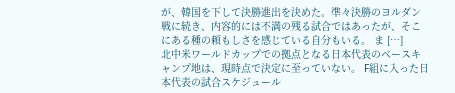が、韓国を下して決勝進出を決めた。準々決勝のヨルダン戦に続き、内容的には不満の残る試合ではあったが、そこにある種の頼もしさを感じている自分もいる。 ま […]
北中米ワールドカップでの拠点となる日本代表のベースキャンプ地は、現時点で決定に至っていない。 F組に入った日本代表の試合スケジュール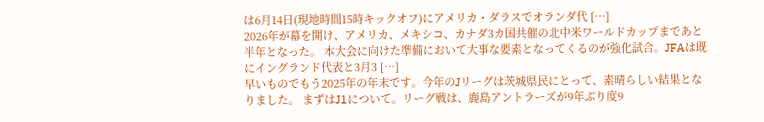は6月14日(現地時間15時キックオフ)にアメリカ・ダラスでオランダ代 […]
2026年が幕を開け、アメリカ、メキシコ、カナダ3カ国共催の北中米ワールドカップまであと半年となった。 本大会に向けた準備において大事な要素となってくるのが強化試合。JFAは既にイングランド代表と3月3 […]
早いものでもう2025年の年末です。今年のJリーグは茨城県民にとって、素晴らしい結果となりました。 まずはJ1について。リーグ戦は、鹿島アントラーズが9年ぶり度9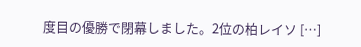度目の優勝で閉幕しました。2位の柏レイソ […]